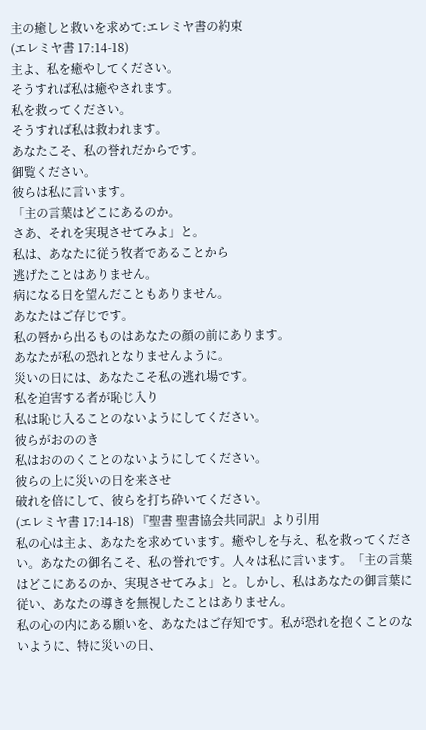主の癒しと救いを求めて:エレミヤ書の約束
(エレミヤ書 17:14-18)
主よ、私を癒やしてください。
そうすれば私は癒やされます。
私を救ってください。
そうすれば私は救われます。
あなたこそ、私の誉れだからです。
御覧ください。
彼らは私に言います。
「主の言葉はどこにあるのか。
さあ、それを実現させてみよ」と。
私は、あなたに従う牧者であることから
逃げたことはありません。
病になる日を望んだこともありません。
あなたはご存じです。
私の唇から出るものはあなたの顔の前にあります。
あなたが私の恐れとなりませんように。
災いの日には、あなたこそ私の逃れ場です。
私を迫害する者が恥じ入り
私は恥じ入ることのないようにしてください。
彼らがおののき
私はおののくことのないようにしてください。
彼らの上に災いの日を来させ
破れを倍にして、彼らを打ち砕いてください。
(エレミヤ書 17:14-18) 『聖書 聖書協会共同訳』より引用
私の心は主よ、あなたを求めています。癒やしを与え、私を救ってください。あなたの御名こそ、私の誉れです。人々は私に言います。「主の言葉はどこにあるのか、実現させてみよ」と。しかし、私はあなたの御言葉に従い、あなたの導きを無視したことはありません。
私の心の内にある願いを、あなたはご存知です。私が恐れを抱くことのないように、特に災いの日、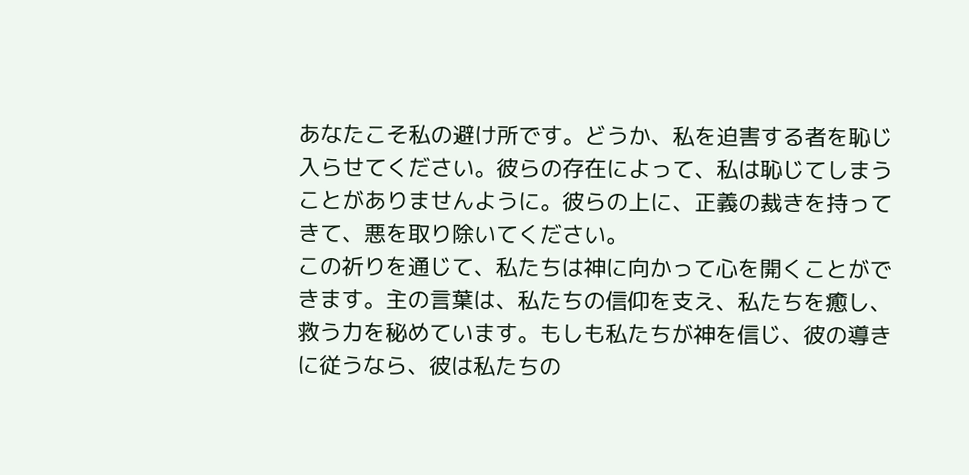あなたこそ私の避け所です。どうか、私を迫害する者を恥じ入らせてください。彼らの存在によって、私は恥じてしまうことがありませんように。彼らの上に、正義の裁きを持ってきて、悪を取り除いてください。
この祈りを通じて、私たちは神に向かって心を開くことができます。主の言葉は、私たちの信仰を支え、私たちを癒し、救う力を秘めています。もしも私たちが神を信じ、彼の導きに従うなら、彼は私たちの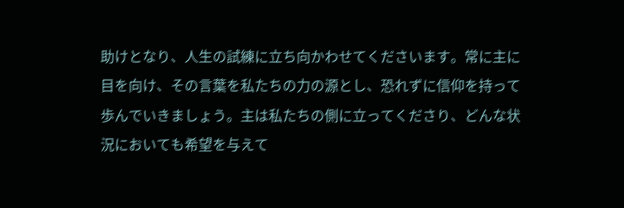助けとなり、人生の試練に立ち向かわせてくださいます。常に主に目を向け、その言葉を私たちの力の源とし、恐れずに信仰を持って歩んでいきましょう。主は私たちの側に立ってくださり、どんな状況においても希望を与えて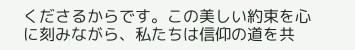くださるからです。この美しい約束を心に刻みながら、私たちは信仰の道を共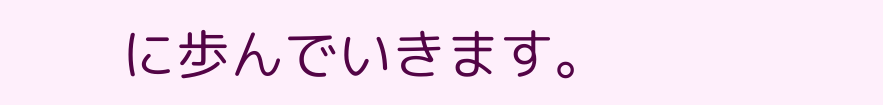に歩んでいきます。